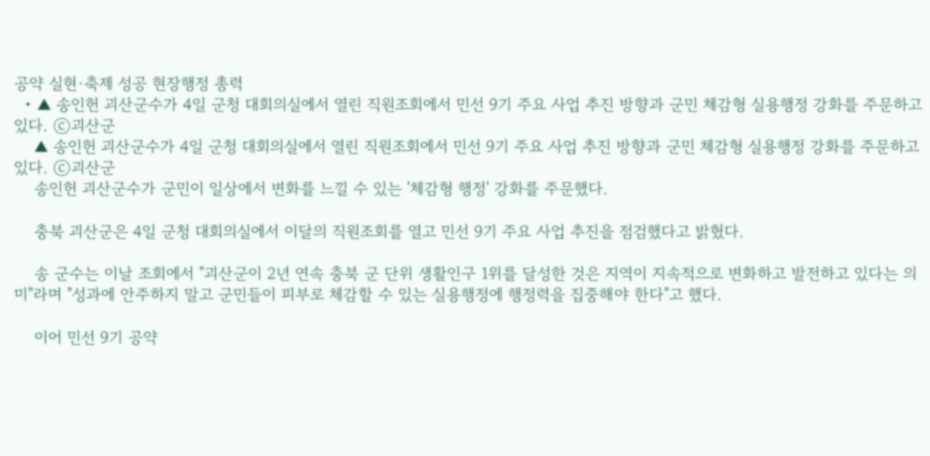공약 실현·축제 성공 현장행정 총력
  • ▲ 송인헌 괴산군수가 4일 군청 대회의실에서 열린 직원조회에서 민선 9기 주요 사업 추진 방향과 군민 체감형 실용행정 강화를 주문하고 있다. ⓒ괴산군
    ▲ 송인헌 괴산군수가 4일 군청 대회의실에서 열린 직원조회에서 민선 9기 주요 사업 추진 방향과 군민 체감형 실용행정 강화를 주문하고 있다. ⓒ괴산군
    송인헌 괴산군수가 군민이 일상에서 변화를 느낄 수 있는 '체감형 행정' 강화를 주문했다.

    충북 괴산군은 4일 군청 대회의실에서 이달의 직원조회를 열고 민선 9기 주요 사업 추진을 점검했다고 밝혔다.

    송 군수는 이날 조회에서 "괴산군이 2년 연속 충북 군 단위 생활인구 1위를 달성한 것은 지역이 지속적으로 변화하고 발전하고 있다는 의미"라며 "성과에 안주하지 말고 군민들이 피부로 체감할 수 있는 실용행정에 행정력을 집중해야 한다"고 했다.

    이어 민선 9기 공약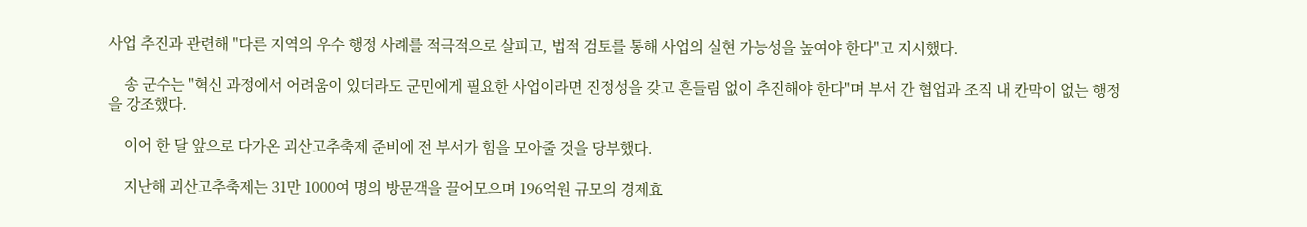사업 추진과 관련해 "다른 지역의 우수 행정 사례를 적극적으로 살피고, 법적 검토를 통해 사업의 실현 가능성을 높여야 한다"고 지시했다.

    송 군수는 "혁신 과정에서 어려움이 있더라도 군민에게 필요한 사업이라면 진정성을 갖고 흔들림 없이 추진해야 한다"며 부서 간 협업과 조직 내 칸막이 없는 행정을 강조했다.

    이어 한 달 앞으로 다가온 괴산고추축제 준비에 전 부서가 힘을 모아줄 것을 당부했다.

    지난해 괴산고추축제는 31만 1000여 명의 방문객을 끌어모으며 196억원 규모의 경제효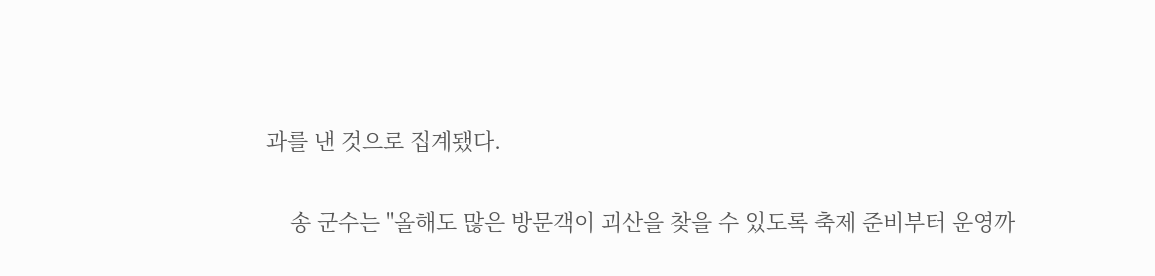과를 낸 것으로 집계됐다.

    송 군수는 "올해도 많은 방문객이 괴산을 찾을 수 있도록 축제 준비부터 운영까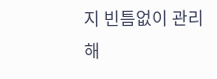지 빈틈없이 관리해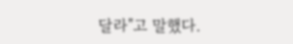달라"고 말했다.